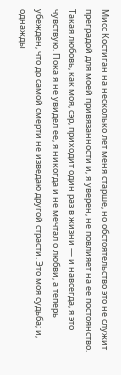Мисс Костиган на несколько лет меня старше, но обстоятельство это не служит преградой для моей привязанности и, я уверен, не повлияет на ее постоянство. Такая любовь, как моя, сэр, приходит один раз в жизни — и навсегда, я это чувствую. Пока я не увидел ее, я никогда и не мечтал о любви, а теперь убежден, что до самой смерти не изведаю другой страсти. Это моя судьба; и, однажды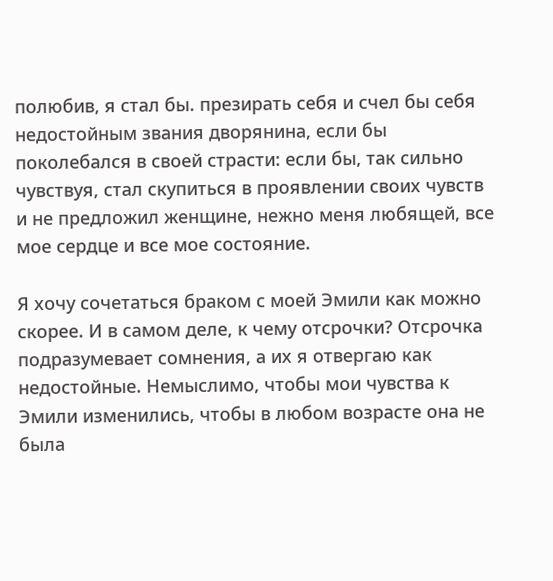полюбив, я стал бы. презирать себя и счел бы себя недостойным звания дворянина, если бы поколебался в своей страсти: если бы, так сильно чувствуя, стал скупиться в проявлении своих чувств и не предложил женщине, нежно меня любящей, все мое сердце и все мое состояние.

Я хочу сочетаться браком с моей Эмили как можно скорее. И в самом деле, к чему отсрочки? Отсрочка подразумевает сомнения, а их я отвергаю как недостойные. Немыслимо, чтобы мои чувства к Эмили изменились, чтобы в любом возрасте она не была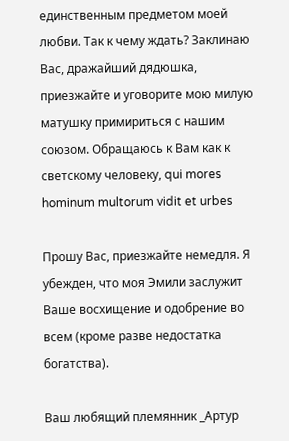единственным предметом моей любви. Так к чему ждать? Заклинаю Вас, дражайший дядюшка, приезжайте и уговорите мою милую матушку примириться с нашим союзом. Обращаюсь к Вам как к светскому человеку, qui mores hominum multorum vidit et urbes

Прошу Вас, приезжайте немедля. Я убежден, что моя Эмили заслужит Ваше восхищение и одобрение во всем (кроме разве недостатка богатства).

Ваш любящий племянник _Артур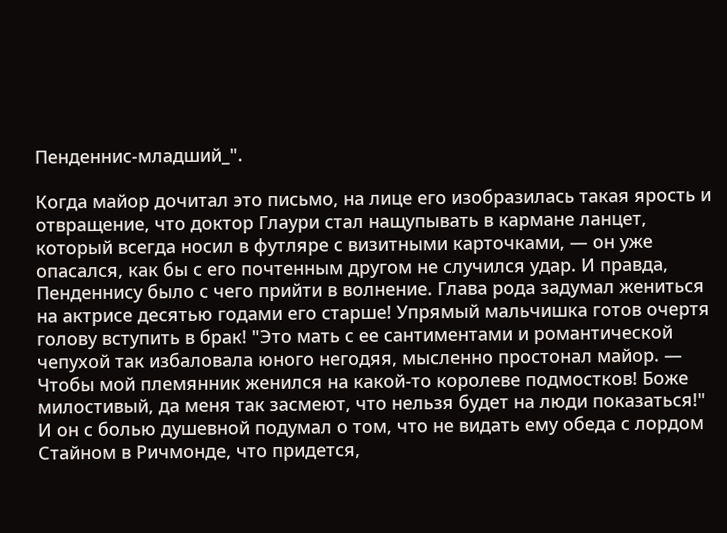Пенденнис-младший_".

Когда майор дочитал это письмо, на лице его изобразилась такая ярость и отвращение, что доктор Глаури стал нащупывать в кармане ланцет, который всегда носил в футляре с визитными карточками, — он уже опасался, как бы с его почтенным другом не случился удар. И правда, Пенденнису было с чего прийти в волнение. Глава рода задумал жениться на актрисе десятью годами его старше! Упрямый мальчишка готов очертя голову вступить в брак! "Это мать с ее сантиментами и романтической чепухой так избаловала юного негодяя, мысленно простонал майор. — Чтобы мой племянник женился на какой-то королеве подмостков! Боже милостивый, да меня так засмеют, что нельзя будет на люди показаться!" И он с болью душевной подумал о том, что не видать ему обеда с лордом Стайном в Ричмонде, что придется,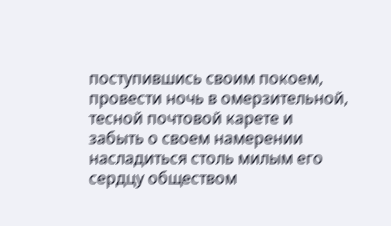поступившись своим покоем, провести ночь в омерзительной, тесной почтовой карете и забыть о своем намерении насладиться столь милым его сердцу обществом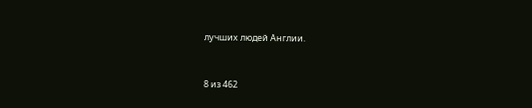лучших людей Англии.



8 из 462